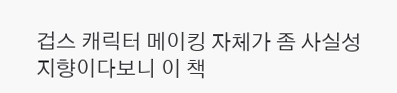겁스 캐릭터 메이킹 자체가 좀 사실성 지향이다보니 이 책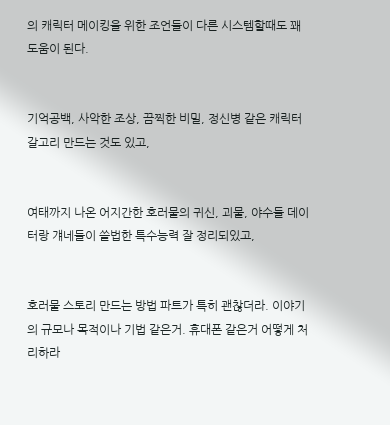의 캐릭터 메이킹을 위한 조언들이 다른 시스템할때도 꽤 도움이 된다.


기억공백, 사악한 조상, 끔찍한 비밀, 정신병 같은 캐릭터 갈고리 만드는 것도 있고,


여태까지 나온 어지간한 호러물의 귀신, 괴물, 야수들 데이터랑 걔네들이 쓸법한 특수능력 잘 정리되있고,


호러물 스토리 만드는 방법 파트가 특히 괜찮더라. 이야기의 규모나 목적이나 기법 같은거. 휴대폰 같은거 어떻게 처리하라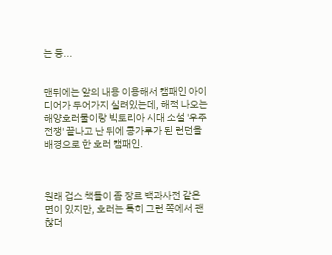는 둥...


맨뒤에는 앞의 내용 이용해서 캠패인 아이디어가 두어가지 실려있는데, 해적 나오는 해양호러물이랑 빅토리아 시대 소설 '우주전쟁' 끝나고 난 뒤에 콩가루가 된 런던을 배경으로 한 호러 캠패인.



원래 겁스 책들이 좀 장르 백과사전 같은 면이 있지만, 호러는 특히 그런 쪽에서 괜찮더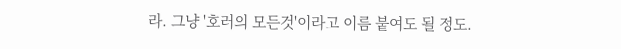라. 그냥 '호러의 모든것'이라고 이름 붙여도 될 정도.